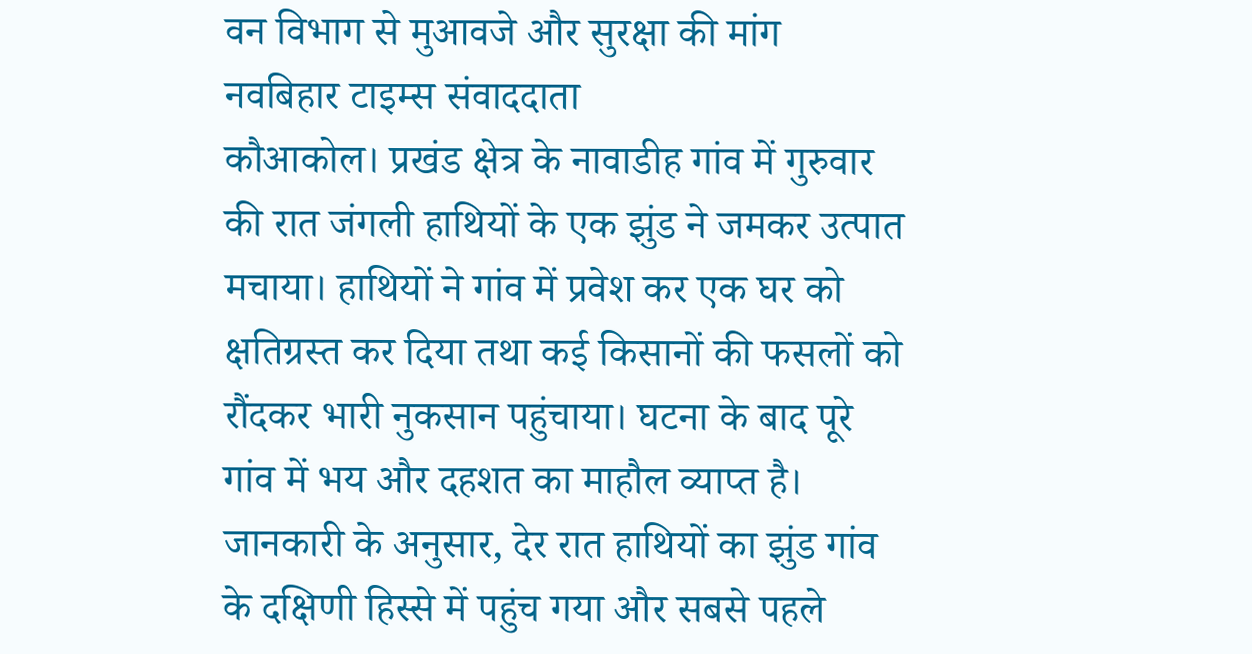वन विभाग से मुआवजे और सुरक्षा की मांग
नवबिहार टाइम्स संवाददाता
कौआकोल। प्रखंड क्षेत्र के नावाडीह गांव में गुरुवार की रात जंगली हाथियों के एक झुंड ने जमकर उत्पात मचाया। हाथियों ने गांव में प्रवेश कर एक घर को क्षतिग्रस्त कर दिया तथा कई किसानों की फसलों को रौंदकर भारी नुकसान पहुंचाया। घटना के बाद पूरे गांव में भय और दहशत का माहौल व्याप्त है।
जानकारी के अनुसार, देर रात हाथियों का झुंड गांव के दक्षिणी हिस्से में पहुंच गया और सबसे पहले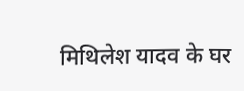मिथिलेश यादव के घर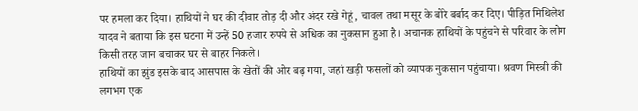पर हमला कर दिया। हाथियों ने घर की दीवार तोड़ दी और अंदर रखे गेहूं, चावल तथा मसूर के बोरे बर्बाद कर दिए। पीड़ित मिथिलेश यादव ने बताया कि इस घटना में उन्हें 50 हजार रुपये से अधिक का नुकसान हुआ है। अचानक हाथियों के पहुंचने से परिवार के लोग किसी तरह जान बचाकर घर से बाहर निकले।
हाथियों का झुंड इसके बाद आसपास के खेतों की ओर बढ़ गया, जहां खड़ी फसलों को व्यापक नुकसान पहुंचाया। श्रवण मिस्त्री की लगभग एक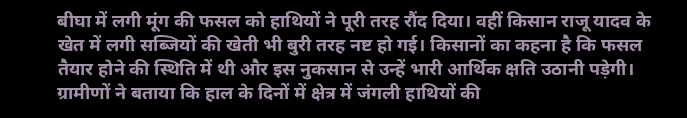बीघा में लगी मूंग की फसल को हाथियों ने पूरी तरह रौंद दिया। वहीं किसान राजू यादव के खेत में लगी सब्जियों की खेती भी बुरी तरह नष्ट हो गई। किसानों का कहना है कि फसल तैयार होने की स्थिति में थी और इस नुकसान से उन्हें भारी आर्थिक क्षति उठानी पड़ेगी।
ग्रामीणों ने बताया कि हाल के दिनों में क्षेत्र में जंगली हाथियों की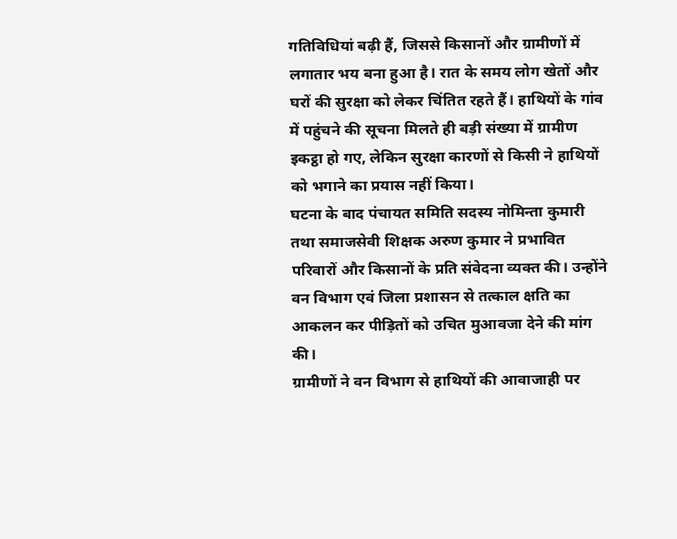गतिविधियां बढ़ी हैं, जिससे किसानों और ग्रामीणों में लगातार भय बना हुआ है। रात के समय लोग खेतों और घरों की सुरक्षा को लेकर चिंतित रहते हैं। हाथियों के गांव में पहुंचने की सूचना मिलते ही बड़ी संख्या में ग्रामीण इकट्ठा हो गए, लेकिन सुरक्षा कारणों से किसी ने हाथियों को भगाने का प्रयास नहीं किया।
घटना के बाद पंचायत समिति सदस्य नोमिन्ता कुमारी तथा समाजसेवी शिक्षक अरुण कुमार ने प्रभावित परिवारों और किसानों के प्रति संवेदना व्यक्त की। उन्होंने वन विभाग एवं जिला प्रशासन से तत्काल क्षति का आकलन कर पीड़ितों को उचित मुआवजा देने की मांग की।
ग्रामीणों ने वन विभाग से हाथियों की आवाजाही पर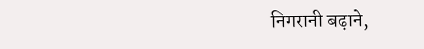निगरानी बढ़ाने,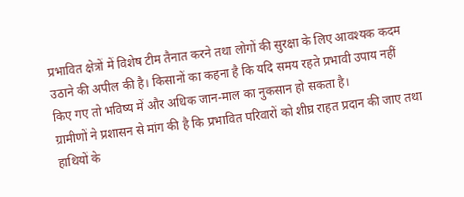प्रभावित क्षेत्रों में विशेष टीम तैनात करने तथा लोगों की सुरक्षा के लिए आवश्यक कदम उठाने की अपील की है। किसानों का कहना है कि यदि समय रहते प्रभावी उपाय नहीं किए गए तो भविष्य में और अधिक जान-माल का नुकसान हो सकता है।
ग्रामीणों ने प्रशासन से मांग की है कि प्रभावित परिवारों को शीघ्र राहत प्रदान की जाए तथा हाथियों के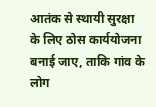आतंक से स्थायी सुरक्षा के लिए ठोस कार्ययोजना बनाई जाए, ताकि गांव के लोग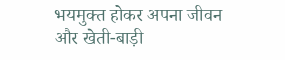भयमुक्त होकर अपना जीवन और खेती-बाड़ी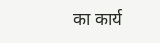का कार्य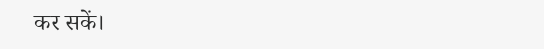कर सकें।